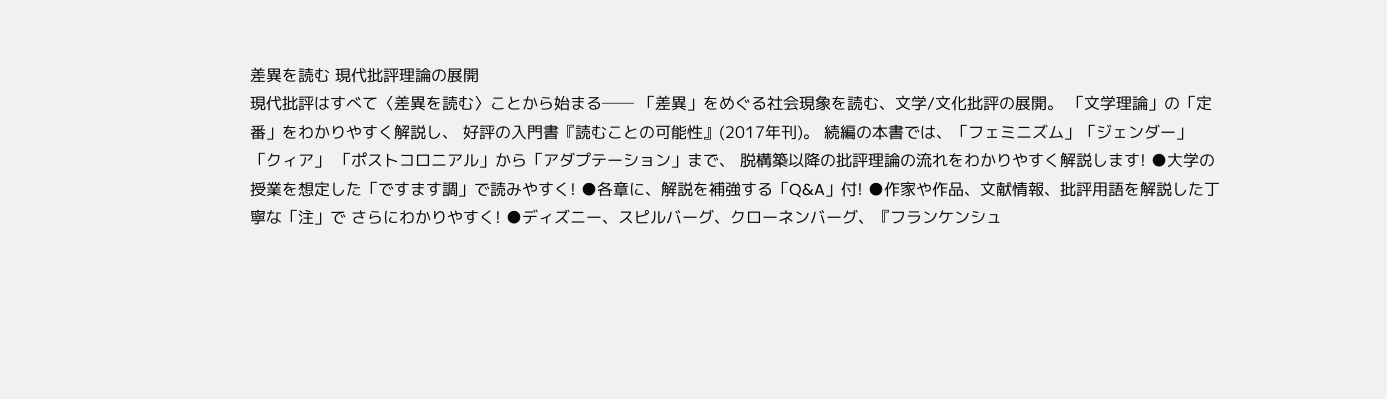差異を読む 現代批評理論の展開
現代批評はすべて〈差異を読む〉ことから始まる── 「差異」をめぐる社会現象を読む、文学/文化批評の展開。 「文学理論」の「定番」をわかりやすく解説し、 好評の入門書『読むことの可能性』(2017年刊)。 続編の本書では、「フェミニズム」「ジェンダー」「クィア」 「ポストコロニアル」から「アダプテーション」まで、 脱構築以降の批評理論の流れをわかりやすく解説します! ●大学の授業を想定した「ですます調」で読みやすく! ●各章に、解説を補強する「Q&A」付! ●作家や作品、文献情報、批評用語を解説した丁寧な「注」で さらにわかりやすく! ●ディズニー、スピルバーグ、クローネンバーグ、『フランケンシュ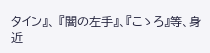タイン』、 『闇の左手』、『こゝろ』等、身近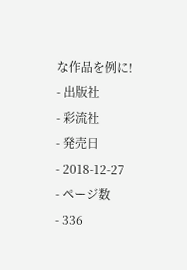な作品を例に!
- 出版社
- 彩流社
- 発売日
- 2018-12-27
- ページ数
- 336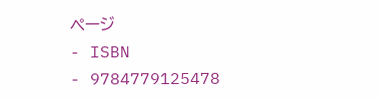ページ
- ISBN
- 9784779125478